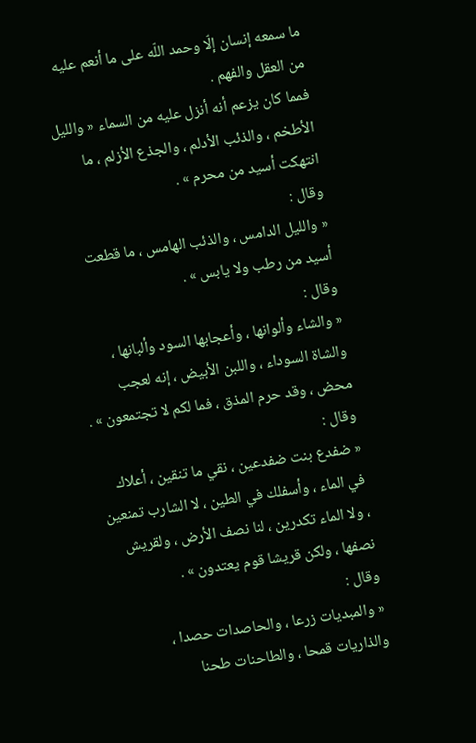ما سمعه إنسان إلّا وحمد اللّه على ما أنعم عليه من العقل والفهم .
فمما كان يزعم أنه أنزل عليه من السماء « والليل الأطخم ، والذئب الأدلم ، والجذع الأزلم ، ما انتهكت أسيد من محرم » .
وقال :
« والليل الدامس ، والذئب الهامس ، ما قطعت أسيد من رطب ولا يابس » .
وقال :
« والشاء وألوانها ، وأعجابها السود وألبانها ، والشاة السوداء ، واللبن الأبيض ، إنه لعجب محض ، وقد حرم المذق ، فما لكم لا تجتمعون » .
وقال :
« ضفدع بنت ضفدعين ، نقي ما تنقين ، أعلاك في الماء ، وأسفلك في الطين ، لا الشارب تمنعين ، ولا الماء تكدرين ، لنا نصف الأرض ، ولقريش نصفها ، ولكن قريشا قوم يعتدون » .
وقال :
« والمبديات زرعا ، والحاصدات حصدا ، والذاريات قمحا ، والطاحنات طحنا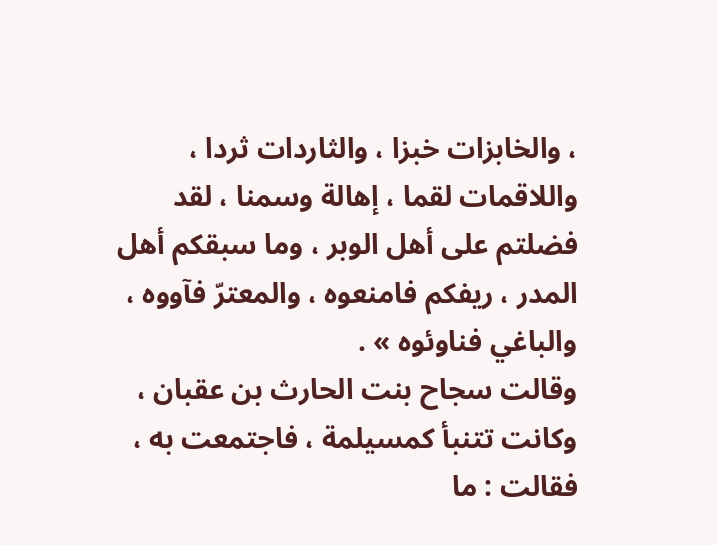، والخابزات خبزا ، والثاردات ثردا ، واللاقمات لقما ، إهالة وسمنا ، لقد فضلتم على أهل الوبر ، وما سبقكم أهل المدر ، ريفكم فامنعوه ، والمعترّ فآووه ، والباغي فناوئوه » .
وقالت سجاح بنت الحارث بن عقبان ، وكانت تتنبأ كمسيلمة ، فاجتمعت به ، فقالت : ما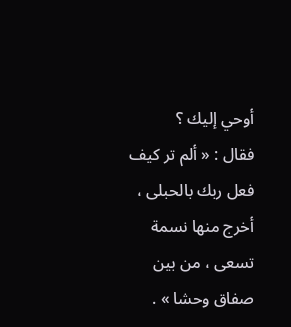أوحي إليك ؟
فقال : « ألم تر كيف فعل ربك بالحبلى ، أخرج منها نسمة تسعى ، من بين صفاق وحشا » .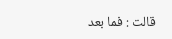قالت : فما بعد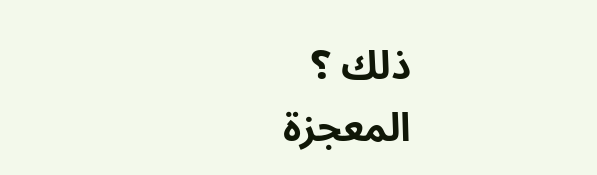ذلك ؟
المعجزة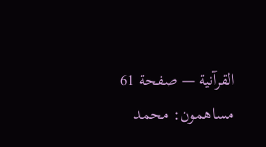القرآنية — صفحة 61
مساهمون: محمد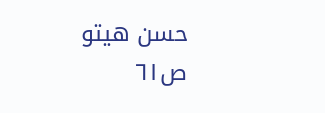حسن هيتو
ص٦١